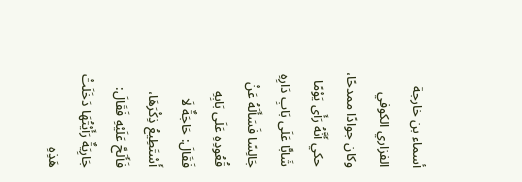أسماء بن خارجة الفزاري الكوفي وكان جوادًا ممدحًا، حكي أَنَّهُ رَأَى يَوْمًا شَابًّا عَلَى بَابِ دَارِهِ جَالِسًا فَسَأَلَهُ عَنْ قُعُودِهِ عَلَى بَابِهِ فَقَالَ: حَاجَةٌ لَا أَسْتَطِيعُ ذِكْرَهَا، فَأَلَحَّ عَلَيْهِ فَقَالَ: جَارِيَةٌ رَأَيْتُهَا دَخَلَتْ هَذِهِ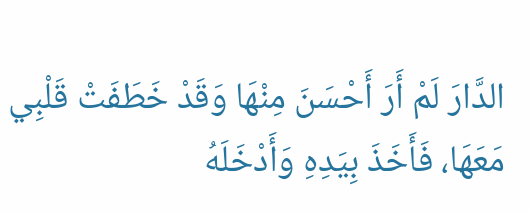الدَّارَ لَمْ أَرَ أَحْسَنَ مِنْهَا وَقَدْ خَطَفَتْ قَلْبِي مَعَهَا، فَأَخَذَ بِيَدِهِ وَأَدْخَلَهُ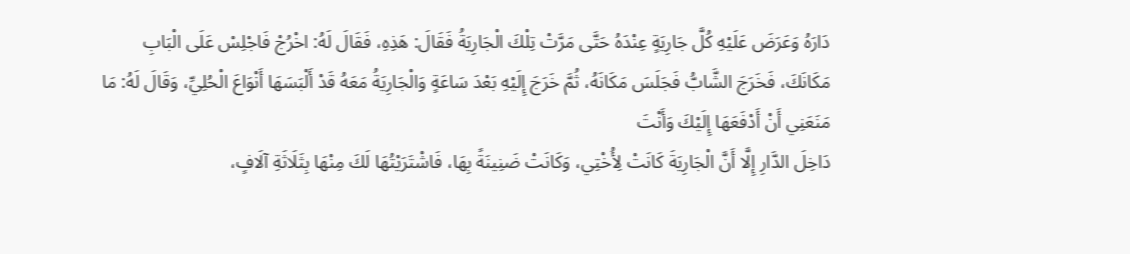دَارَهُ وَعَرَضَ عَلَيْهِ كُلَّ جَارِيَةٍ عِنْدَهُ حَتَّى مَرَّتْ تِلْكَ الْجَارِيَةُ فَقَالَ: هَذِهِ، فَقَالَ لَهُ: اخْرُجْ فَاجْلِسْ عَلَى الْبَابِ مَكَانَكَ، فَخَرَجَ الشَّابُّ فَجَلَسَ مَكَانَهُ، ثُمَّ خَرَجَ إِلَيْهِ بَعْدَ سَاعَةٍ وَالْجَارِيَةُ مَعَهُ قَدْ أَلْبَسَهَا أَنْوَاعَ الْحُلِيِّ، وَقَالَ لَهُ: مَا مَنَعَنِي أَنْ أَدْفَعَهَا إِلَيْكَ وَأَنْتَ
دَاخِلَ الدَّارِ إِلَّا أَنَّ الْجَارِيَةَ كَانَتْ لِأُخْتِي، وَكَانَتْ ضَنِينَةً بِهَا، فَاشْتَرَيْتُهَا لَكَ مِنْهَا بِثَلَاثَةِ آلَافٍ،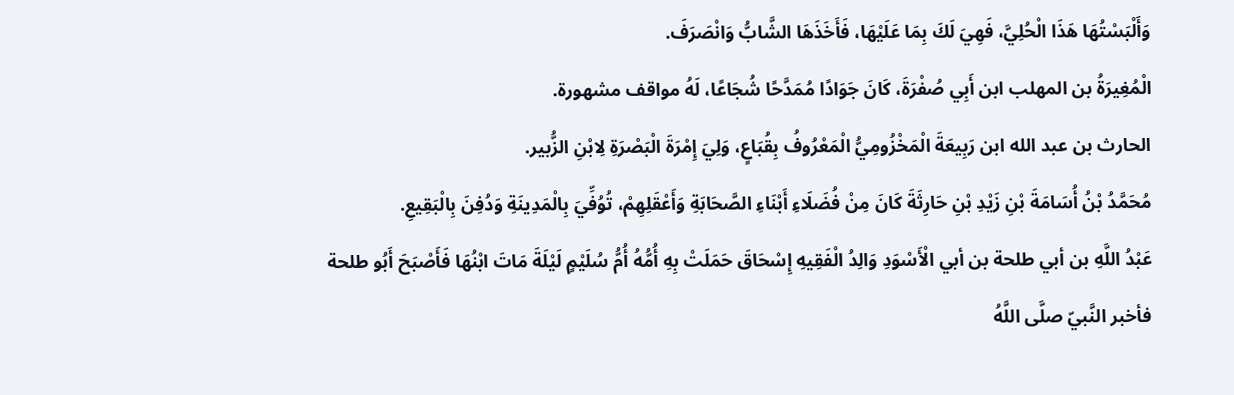وَأَلْبَسْتُهَا هَذَا الْحُلِيَّ، فَهِيَ لَكَ بِمَا عَلَيْهَا، فَأَخَذَهَا الشَّابُّ وَانْصَرَفَ.
الْمُغِيرَةُ بن المهلب ابن أَبِي صُفْرَةَ، كَانَ جَوَادًا مُمَدَّحًا شُجَاعًا، لَهُ مواقف مشهورة.
الحارث بن عبد الله ابن رَبِيعَةَ الْمَخْزُومِيُّ الْمَعْرُوفُ بِقُبَاعٍ، وَلِيَ إِمْرَةَ الْبَصْرَةِ لِابْنِ الزُّبير.
مُحَمَّدُ بْنُ أُسَامَةَ بْنِ زَيْدِ بْنِ حَارِثَةَ كَانَ مِنْ فُضَلَاءِ أَبْنَاءِ الصَّحَابَةِ وَأَعْقَلِهِمْ، تُوُفِّيَ بِالْمَدِينَةِ وَدُفِنَ بِالْبَقِيعِ.
عَبْدُ اللَّهِ بن أبي طلحة بن أبي الْأَسْوَدِ وَالِدُ الْفَقِيهِ إِسْحَاقَ حَمَلَتْ بِهِ أُمُّهُ أُمُّ سُلَيْمٍ لَيْلَةَ مَاتَ ابْنُهَا فَأَصْبَحَ أَبُو طلحة فأخبر النَّبيّ صلَّى اللَّهُ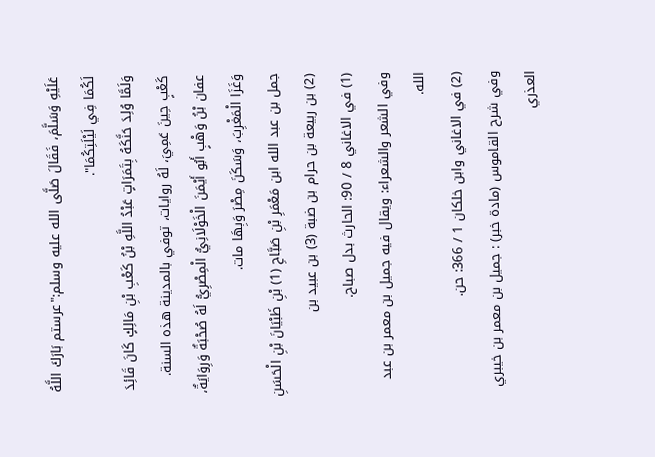عَلَيْهِ وَسَلَّمَ، فَقَالَ صَلَّى الله عليه وسلم:"عرستم بَارَكَ اللَّهُ لَكُمَا فِي لَيْلَتِكُمَا".
وَلَمَّا وُلِدَ حَنَّكَهُ بِتَمَرَاتٍ عَبْدُ اللَّهِ بْنُ كَعْبِ بْنِ مَالِكٍ كَانَ قَائِدَ كَعْبٍ حِينَ عَمِيَ، لَهُ روايات، توفي بالمدينة هذه السنة.
عفان بْنُ وَهْبٍ أَبُو أَيْمَنَ الْخَوْلَانِيُّ الْمِصْرِيُّ لَهُ صُحْبَةٌ وَرِوَايَةٌ، وَغَزَا الْمَغْرِبَ، وَسَكَنَ مِصْرَ وَبِهَا مات.
جمل بن عبد الله ابن مَعْمَرِ بْنِ صَبَّاحِ (1) بْنِ ظَبْيَانَ بْنِ الْحَسَنِ (2) بن ربيعة بن حرام بن ضبة (3) بن عبيد بن
(1) في الاغاني 8 / 90: الحارث بدل صباح.
وفي الشعر والشعراء: ويقال فيه جميل بن معمر بن عبد الله.
(2) في الاغاني وابن خلكان 1 / 366: حن.
وفي شرح القاموس (مادة خبر) : جميل بن معمر بن خيبري العذري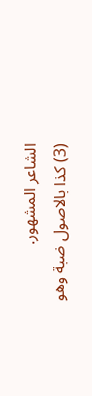الشاعر المشهور.
(3) كذا بالاصول ضبة وهو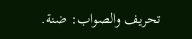تحريف والصواب: ضنة.